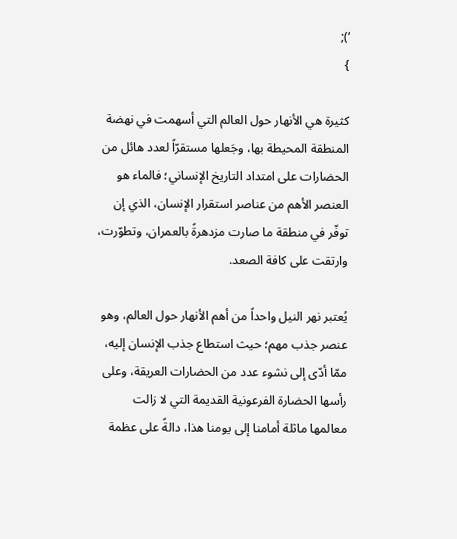‘);
}

كثيرة هي الأنهار حول العالم التي أسهمت في نهضة المنطقة المحيطة بها، وجَعلها مستقرّاً لعدد هائل من الحضارات على امتداد التاريخ الإنساني؛ فالماء هو العنصر الأهم من عناصر استقرار الإنسان، الذي إن توفّر في منطقة ما صارت مزدهرةً بالعمران، وتطوّرت، وارتقت على كافة الصعد.

يُعتبر نهر النيل واحداً من أهم الأنهار حول العالم، وهو عنصر جذب مهم؛ حيث استطاع جذب الإنسان إليه، ممّا أدّى إلى نشوء عدد من الحضارات العريقة، وعلى رأسها الحضارة الفرعونية القديمة التي لا زالت معالمها ماثلة أمامنا إلى يومنا هذا، دالةً على عظمة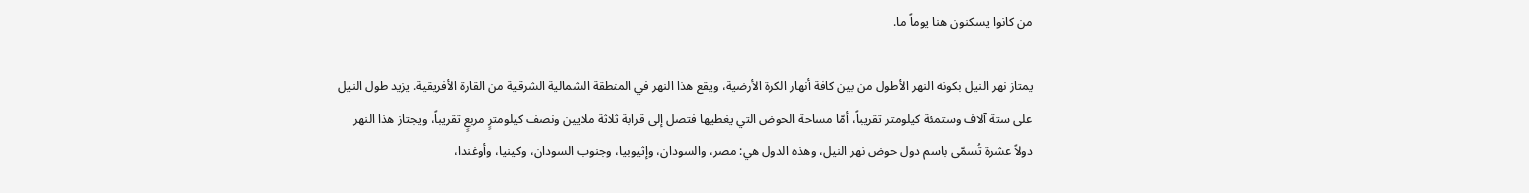من كانوا يسكنون هنا يوماً ما.

يمتاز نهر النيل بكونه النهر الأطول من بين كافة أنهار الكرة الأرضية، ويقع هذا النهر في المنطقة الشمالية الشرقية من القارة الأفريقية. يزيد طول النيل على ستة آلاف وستمئة كيلومتر تقريباً، أمّا مساحة الحوض التي يغطيها فتصل إلى قرابة ثلاثة ملايين ونصف كيلومترٍ مربعٍ تقريباً، ويجتاز هذا النهر دولاً عشرة تُسمّى باسم دول حوض نهر النيل، وهذه الدول هي: مصر، والسودان، وإثيوبيا، وجنوب السودان، وكينيا، وأوغندا،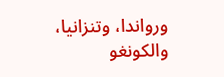ورواندا، وتنزانيا، والكونغو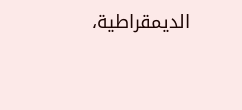الديمقراطية،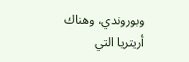وبوروندي، وهناك أريتريا التي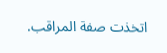اتخذت صفة المراقب.